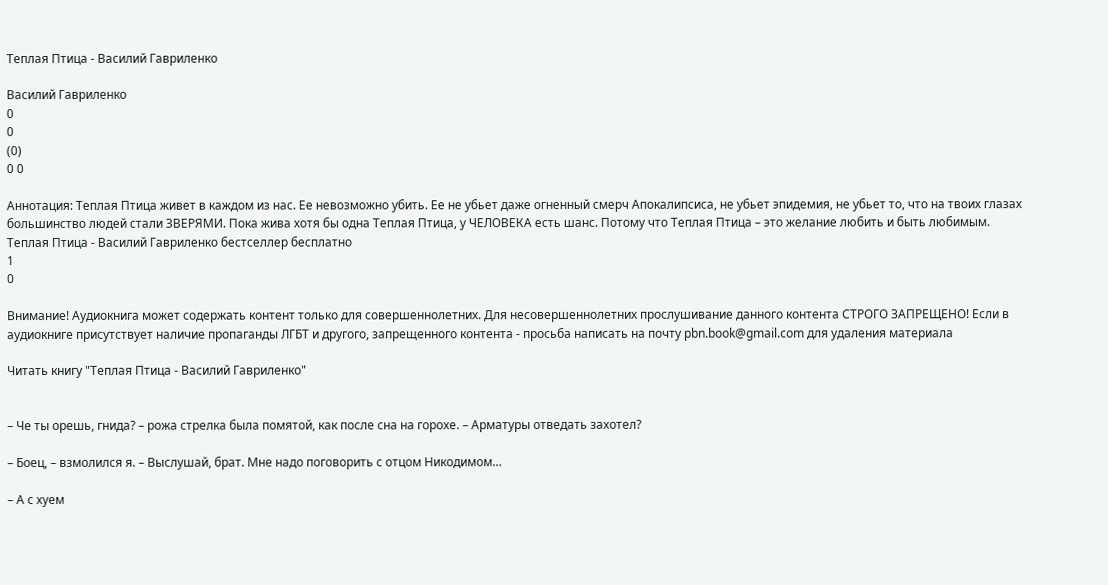Теплая Птица - Василий Гавриленко

Василий Гавриленко
0
0
(0)
0 0

Аннотация: Теплая Птица живет в каждом из нас. Ее невозможно убить. Ее не убьет даже огненный смерч Апокалипсиса, не убьет эпидемия, не убьет то, что на твоих глазах большинство людей стали ЗВЕРЯМИ. Пока жива хотя бы одна Теплая Птица, у ЧЕЛОВЕКА есть шанс. Потому что Теплая Птица – это желание любить и быть любимым.
Теплая Птица - Василий Гавриленко бестселлер бесплатно
1
0

Внимание! Аудиокнига может содержать контент только для совершеннолетних. Для несовершеннолетних прослушивание данного контента СТРОГО ЗАПРЕЩЕНО! Если в аудиокниге присутствует наличие пропаганды ЛГБТ и другого, запрещенного контента - просьба написать на почту pbn.book@gmail.com для удаления материала

Читать книгу "Теплая Птица - Василий Гавриленко"


– Че ты орешь, гнида? – рожа стрелка была помятой, как после сна на горохе. – Арматуры отведать захотел?

– Боец, – взмолился я. – Выслушай, брат. Мне надо поговорить с отцом Никодимом…

– А с хуем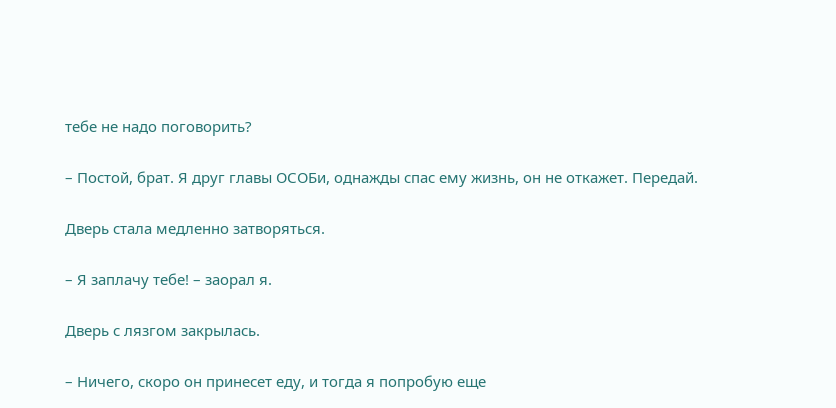тебе не надо поговорить?

– Постой, брат. Я друг главы ОСОБи, однажды спас ему жизнь, он не откажет. Передай.

Дверь стала медленно затворяться.

– Я заплачу тебе! – заорал я.

Дверь с лязгом закрылась.

– Ничего, скоро он принесет еду, и тогда я попробую еще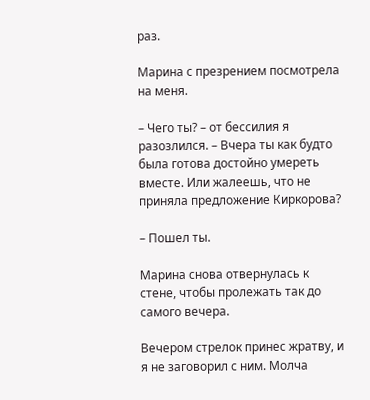раз.

Марина с презрением посмотрела на меня.

– Чего ты? – от бессилия я разозлился. – Вчера ты как будто была готова достойно умереть вместе. Или жалеешь, что не приняла предложение Киркорова?

– Пошел ты.

Марина снова отвернулась к стене, чтобы пролежать так до самого вечера.

Вечером стрелок принес жратву, и я не заговорил с ним. Молча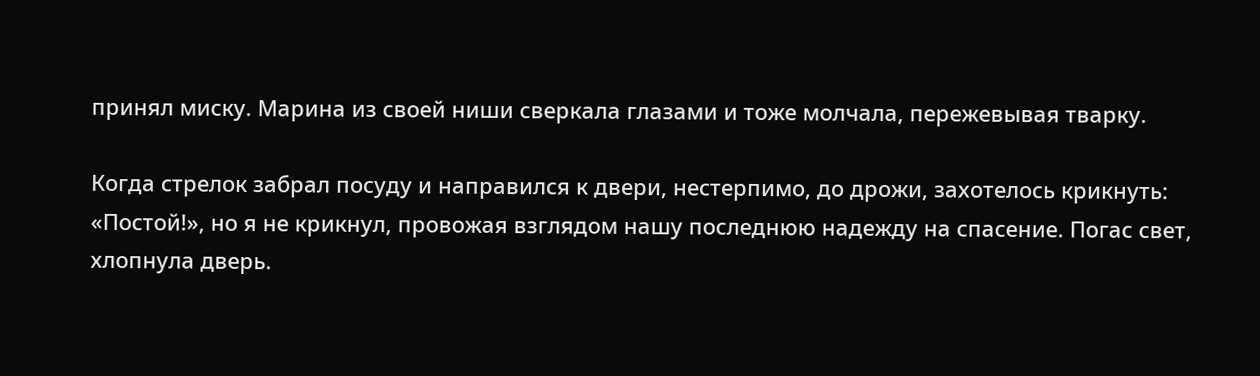принял миску. Марина из своей ниши сверкала глазами и тоже молчала, пережевывая тварку.

Когда стрелок забрал посуду и направился к двери, нестерпимо, до дрожи, захотелось крикнуть: «Постой!», но я не крикнул, провожая взглядом нашу последнюю надежду на спасение. Погас свет, хлопнула дверь.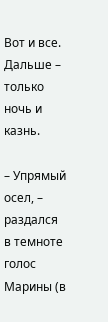Вот и все. Дальше – только ночь и казнь.

– Упрямый осел, – раздался в темноте голос Марины (в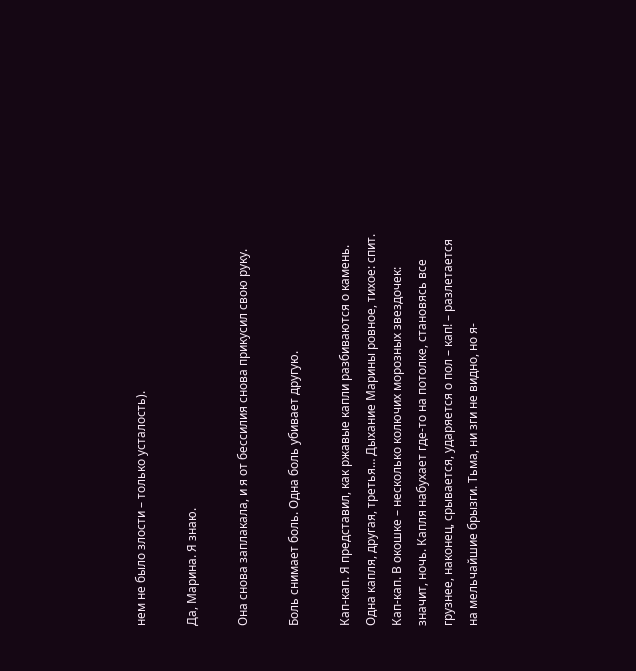нем не было злости – только усталость).

Да, Марина. Я знаю.

Она снова заплакала, и я от бессилия снова прикусил свою руку.

Боль снимает боль. Одна боль убивает другую.

Кап-кап. Я представил, как ржавые капли разбиваются о камень. Одна капля, другая, третья… Дыхание Марины ровное, тихое: спит. Кап-кап. В окошке – несколько колючих морозных звездочек: значит, ночь. Капля набухает где-то на потолке, становясь все грузнее, наконец, срывается, ударяется о пол – кап! – разлетается на мельчайшие брызги. Тьма, ни зги не видно, но я-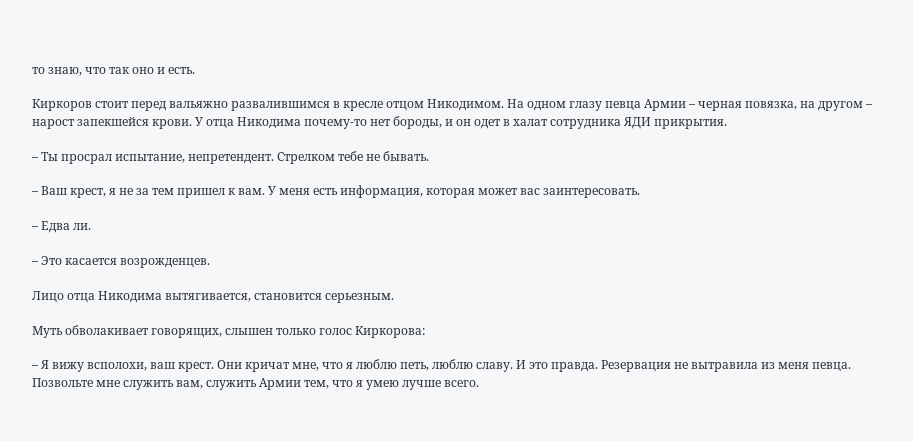то знаю, что так оно и есть.

Киркоров стоит перед вальяжно развалившимся в кресле отцом Никодимом. На одном глазу певца Армии – черная повязка, на другом – нарост запекшейся крови. У отца Никодима почему-то нет бороды, и он одет в халат сотрудника ЯДИ прикрытия.

– Ты просрал испытание, непретендент. Стрелком тебе не бывать.

– Ваш крест, я не за тем пришел к вам. У меня есть информация, которая может вас заинтересовать.

– Едва ли.

– Это касается возрожденцев.

Лицо отца Никодима вытягивается, становится серьезным.

Муть обволакивает говорящих, слышен только голос Киркорова:

– Я вижу всполохи, ваш крест. Они кричат мне, что я люблю петь, люблю славу. И это правда. Резервация не вытравила из меня певца. Позвольте мне служить вам, служить Армии тем, что я умею лучше всего.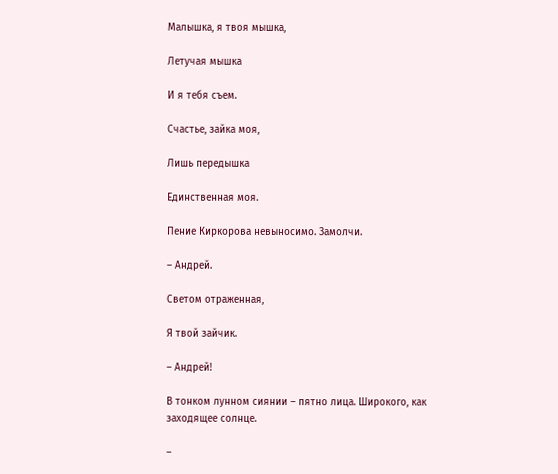Малышка, я твоя мышка,

Летучая мышка

И я тебя съем.

Счастье, зайка моя,

Лишь передышка

Единственная моя.

Пение Киркорова невыносимо. Замолчи.

– Андрей.

Светом отраженная,

Я твой зайчик.

– Андрей!

В тонком лунном сиянии – пятно лица. Широкого, как заходящее солнце.

–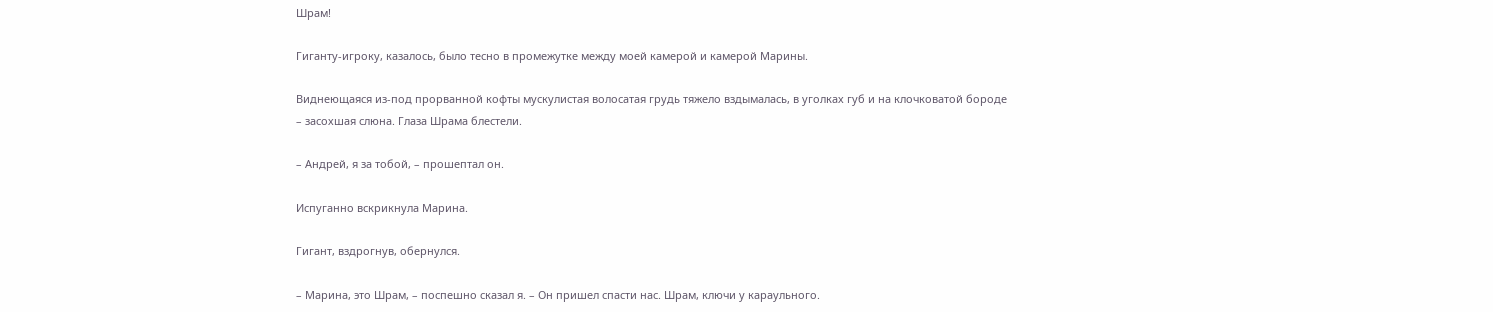Шрам!

Гиганту-игроку, казалось, было тесно в промежутке между моей камерой и камерой Марины.

Виднеющаяся из-под прорванной кофты мускулистая волосатая грудь тяжело вздымалась, в уголках губ и на клочковатой бороде – засохшая слюна. Глаза Шрама блестели.

– Андрей, я за тобой, – прошептал он.

Испуганно вскрикнула Марина.

Гигант, вздрогнув, обернулся.

– Марина, это Шрам, – поспешно сказал я. – Он пришел спасти нас. Шрам, ключи у караульного.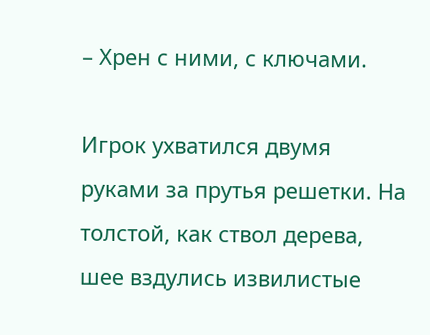– Хрен с ними, с ключами.

Игрок ухватился двумя руками за прутья решетки. На толстой, как ствол дерева, шее вздулись извилистые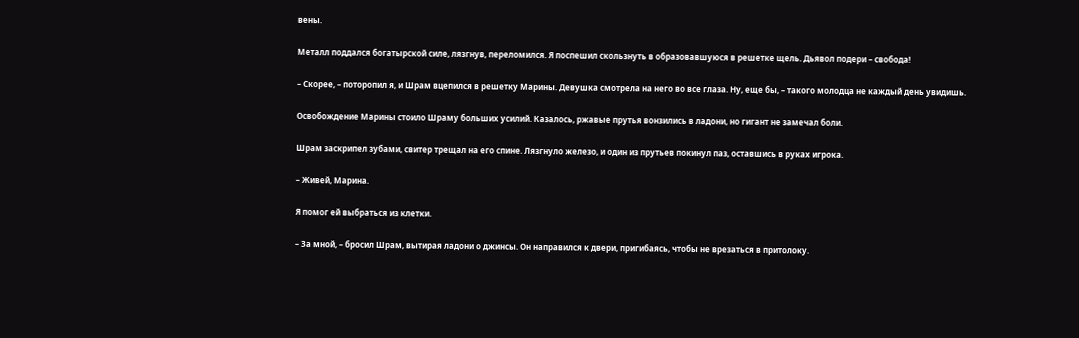вены.

Металл поддался богатырской силе, лязгнув, переломился. Я поспешил скользнуть в образовавшуюся в решетке щель. Дьявол подери – свобода!

– Скорее, – поторопил я, и Шрам вцепился в решетку Марины. Девушка смотрела на него во все глаза. Ну, еще бы, – такого молодца не каждый день увидишь.

Освобождение Марины стоило Шраму больших усилий. Казалось, ржавые прутья вонзились в ладони, но гигант не замечал боли.

Шрам заскрипел зубами, свитер трещал на его спине. Лязгнуло железо, и один из прутьев покинул паз, оставшись в руках игрока.

– Живей, Марина.

Я помог ей выбраться из клетки.

– За мной, – бросил Шрам, вытирая ладони о джинсы. Он направился к двери, пригибаясь, чтобы не врезаться в притолоку.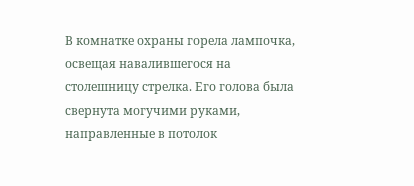В комнатке охраны горела лампочка, освещая навалившегося на столешницу стрелка. Его голова была свернута могучими руками, направленные в потолок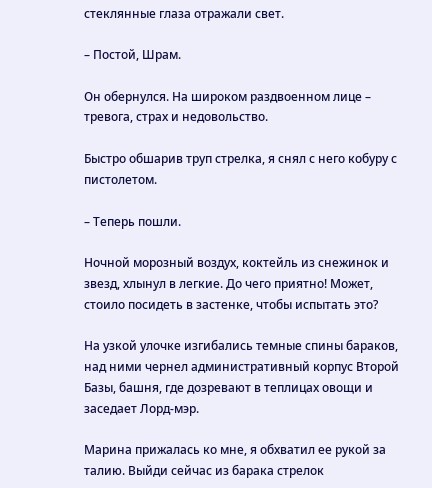стеклянные глаза отражали свет.

– Постой, Шрам.

Он обернулся. На широком раздвоенном лице – тревога, страх и недовольство.

Быстро обшарив труп стрелка, я снял с него кобуру с пистолетом.

– Теперь пошли.

Ночной морозный воздух, коктейль из снежинок и звезд, хлынул в легкие. До чего приятно! Может, стоило посидеть в застенке, чтобы испытать это?

На узкой улочке изгибались темные спины бараков, над ними чернел административный корпус Второй Базы, башня, где дозревают в теплицах овощи и заседает Лорд-мэр.

Марина прижалась ко мне, я обхватил ее рукой за талию. Выйди сейчас из барака стрелок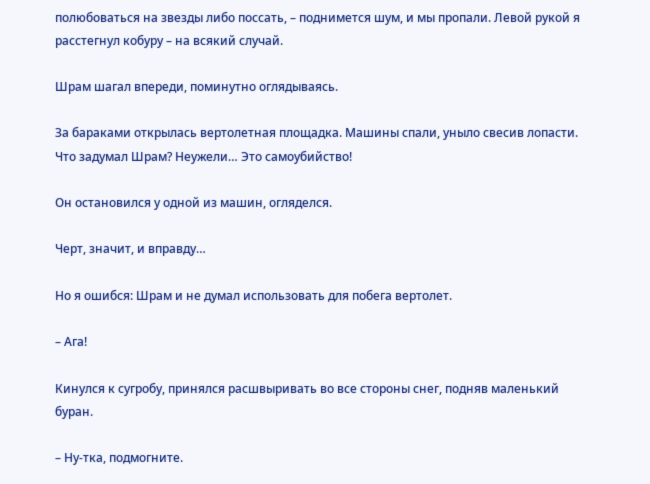полюбоваться на звезды либо поссать, – поднимется шум, и мы пропали. Левой рукой я расстегнул кобуру – на всякий случай.

Шрам шагал впереди, поминутно оглядываясь.

За бараками открылась вертолетная площадка. Машины спали, уныло свесив лопасти. Что задумал Шрам? Неужели… Это самоубийство!

Он остановился у одной из машин, огляделся.

Черт, значит, и вправду…

Но я ошибся: Шрам и не думал использовать для побега вертолет.

– Ага!

Кинулся к сугробу, принялся расшвыривать во все стороны снег, подняв маленький буран.

– Ну-тка, подмогните.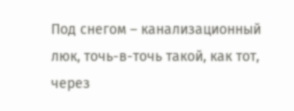Под снегом – канализационный люк, точь-в-точь такой, как тот, через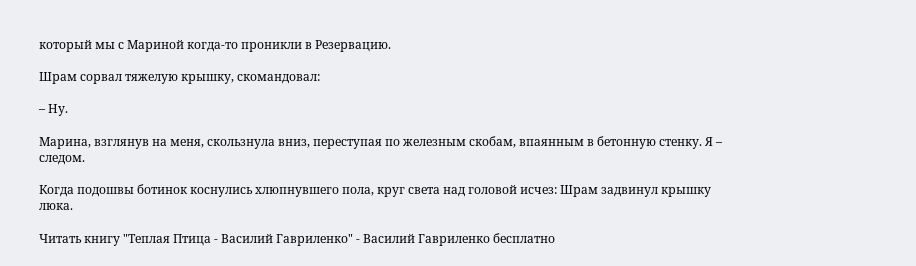который мы с Мариной когда-то проникли в Резервацию.

Шрам сорвал тяжелую крышку, скомандовал:

– Ну.

Марина, взглянув на меня, скользнула вниз, переступая по железным скобам, впаянным в бетонную стенку. Я – следом.

Когда подошвы ботинок коснулись хлюпнувшего пола, круг света над головой исчез: Шрам задвинул крышку люка.

Читать книгу "Теплая Птица - Василий Гавриленко" - Василий Гавриленко бесплатно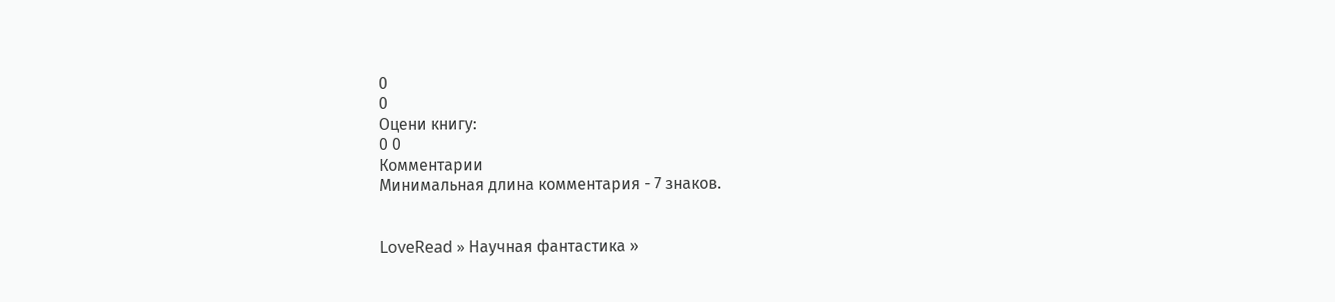0
0
Оцени книгу:
0 0
Комментарии
Минимальная длина комментария - 7 знаков.


LoveRead » Научная фантастика »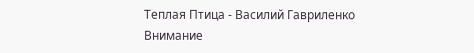Теплая Птица - Василий Гавриленко
Внимание